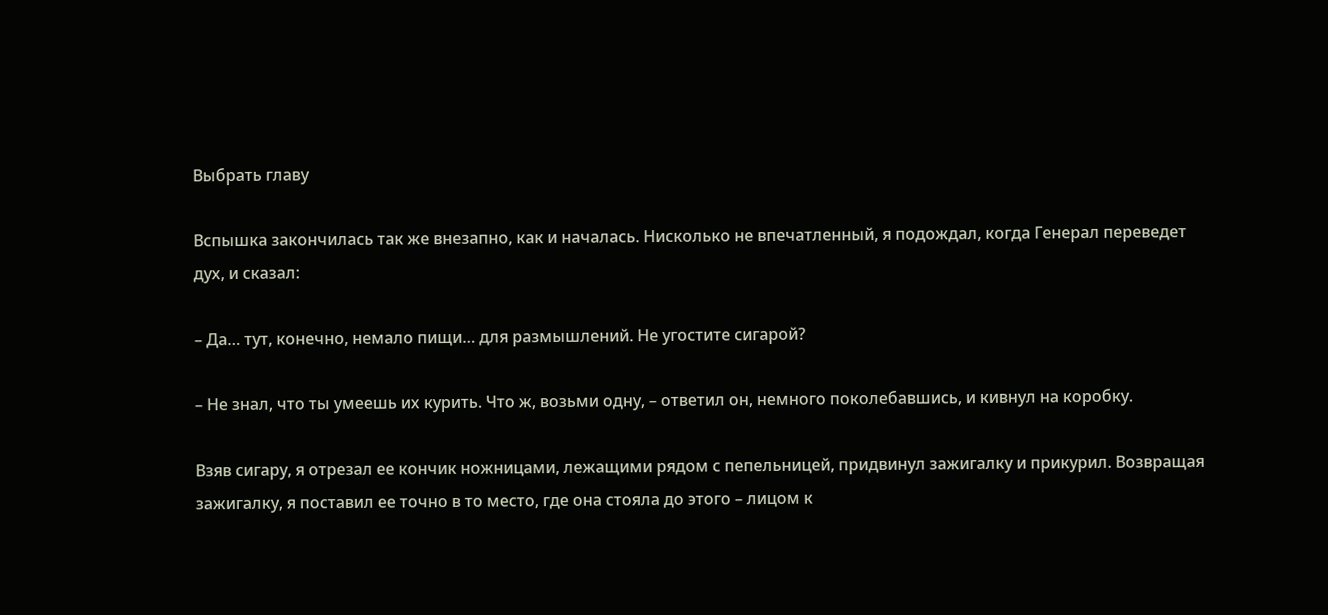Выбрать главу

Вспышка закончилась так же внезапно, как и началась. Нисколько не впечатленный, я подождал, когда Генерал переведет дух, и сказал:

– Да… тут, конечно, немало пищи… для размышлений. Не угостите сигарой?

– Не знал, что ты умеешь их курить. Что ж, возьми одну, – ответил он, немного поколебавшись, и кивнул на коробку.

Взяв сигару, я отрезал ее кончик ножницами, лежащими рядом с пепельницей, придвинул зажигалку и прикурил. Возвращая зажигалку, я поставил ее точно в то место, где она стояла до этого – лицом к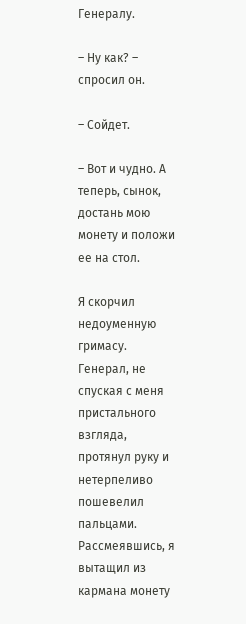Генералу.

– Ну как? – спросил он.

– Сойдет.

– Вот и чудно. А теперь, сынок, достань мою монету и положи ее на стол.

Я скорчил недоуменную гримасу. Генерал, не спуская с меня пристального взгляда, протянул руку и нетерпеливо пошевелил пальцами. Рассмеявшись, я вытащил из кармана монету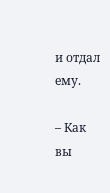и отдал ему.

– Как вы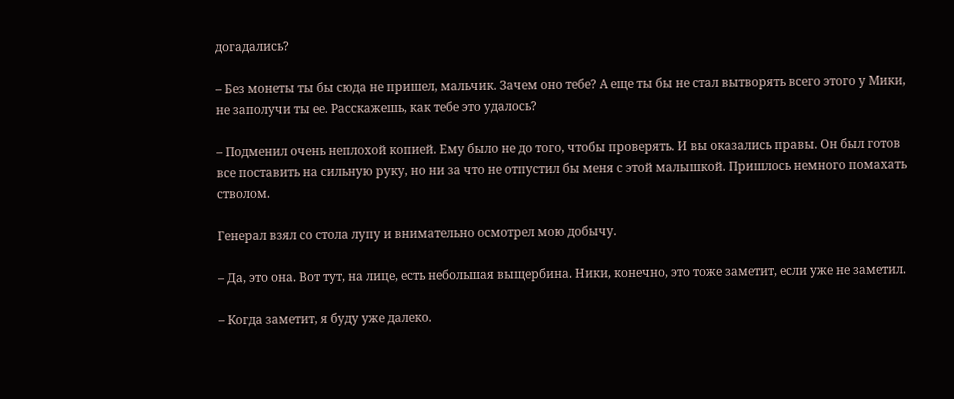догадались?

– Без монеты ты бы сюда не пришел, мальчик. Зачем оно тебе? А еще ты бы не стал вытворять всего этого у Мики, не заполучи ты ее. Расскажешь, как тебе это удалось?

– Подменил очень неплохой копией. Ему было не до того, чтобы проверять. И вы оказались правы. Он был готов все поставить на сильную руку, но ни за что не отпустил бы меня с этой малышкой. Пришлось немного помахать стволом.

Генерал взял со стола лупу и внимательно осмотрел мою добычу.

– Да, это она. Вот тут, на лице, есть небольшая выщербина. Ники, конечно, это тоже заметит, если уже не заметил.

– Когда заметит, я буду уже далеко.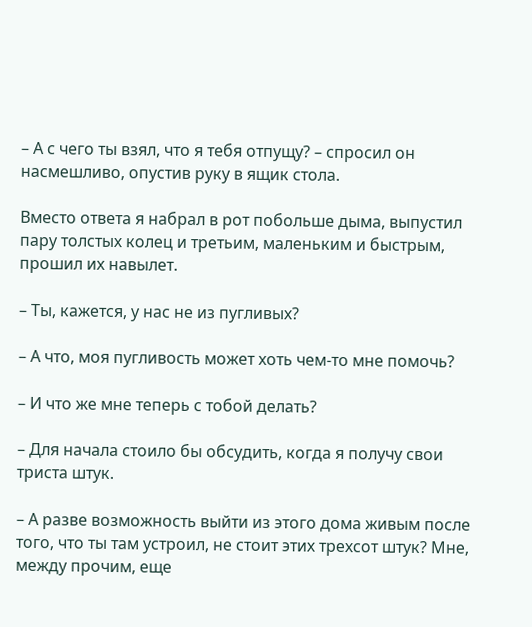– А с чего ты взял, что я тебя отпущу? – спросил он насмешливо, опустив руку в ящик стола.

Вместо ответа я набрал в рот побольше дыма, выпустил пару толстых колец и третьим, маленьким и быстрым, прошил их навылет.

– Ты, кажется, у нас не из пугливых?

– А что, моя пугливость может хоть чем-то мне помочь?

– И что же мне теперь с тобой делать?

– Для начала стоило бы обсудить, когда я получу свои триста штук.

– А разве возможность выйти из этого дома живым после того, что ты там устроил, не стоит этих трехсот штук? Мне, между прочим, еще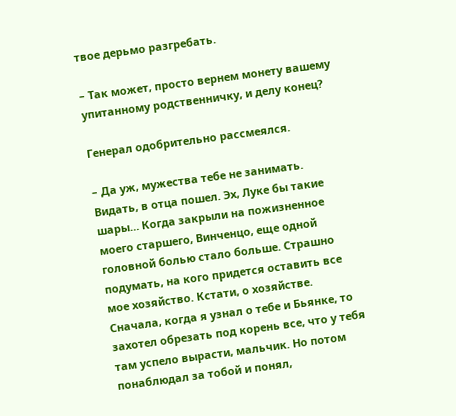твое дерьмо разгребать.

– Так может, просто вернем монету вашему упитанному родственничку, и делу конец?

Генерал одобрительно рассмеялся.

– Да уж, мужества тебе не занимать. Видать, в отца пошел. Эх, Луке бы такие шары… Когда закрыли на пожизненное моего старшего, Винченцо, еще одной головной болью стало больше. Страшно подумать, на кого придется оставить все мое хозяйство. Кстати, о хозяйстве. Сначала, когда я узнал о тебе и Бьянке, то захотел обрезать под корень все, что у тебя там успело вырасти, мальчик. Но потом понаблюдал за тобой и понял,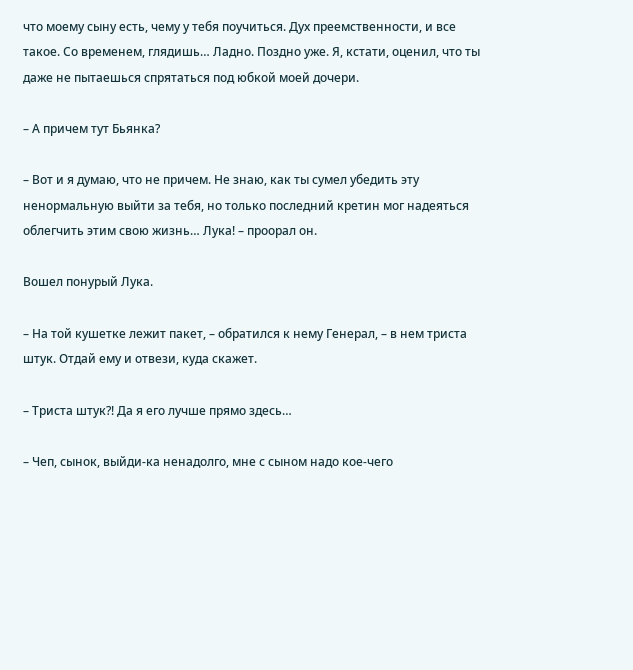что моему сыну есть, чему у тебя поучиться. Дух преемственности, и все такое. Со временем, глядишь… Ладно. Поздно уже. Я, кстати, оценил, что ты даже не пытаешься спрятаться под юбкой моей дочери.

– А причем тут Бьянка?

– Вот и я думаю, что не причем. Не знаю, как ты сумел убедить эту ненормальную выйти за тебя, но только последний кретин мог надеяться облегчить этим свою жизнь… Лука! – проорал он.

Вошел понурый Лука.

– На той кушетке лежит пакет, – обратился к нему Генерал, – в нем триста штук. Отдай ему и отвези, куда скажет.

– Триста штук?! Да я его лучше прямо здесь…

– Чеп, сынок, выйди-ка ненадолго, мне с сыном надо кое-чего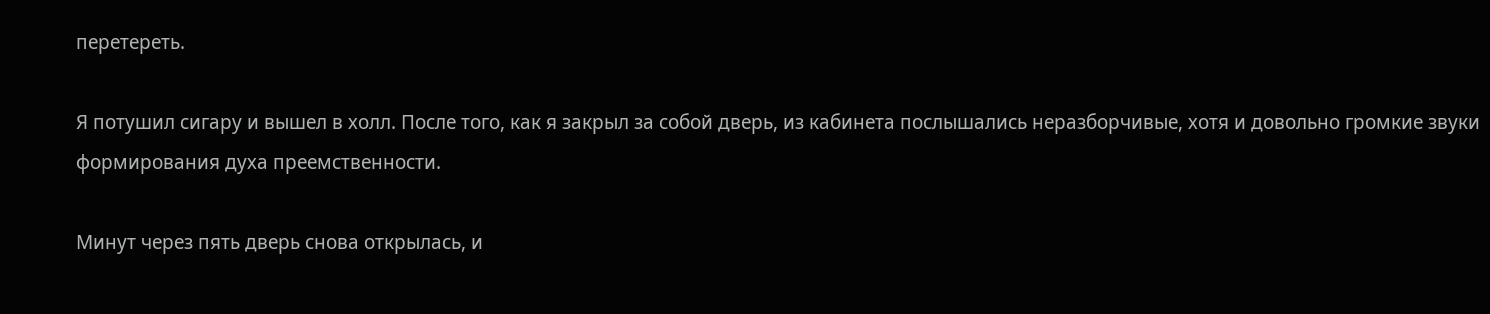перетереть.

Я потушил сигару и вышел в холл. После того, как я закрыл за собой дверь, из кабинета послышались неразборчивые, хотя и довольно громкие звуки формирования духа преемственности.

Минут через пять дверь снова открылась, и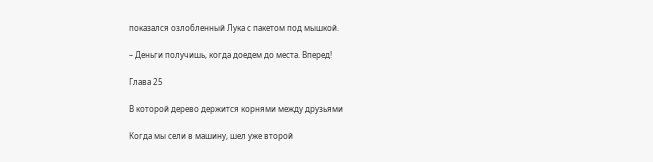показался озлобленный Лука с пакетом под мышкой.

– Деньги получишь, когда доедем до места. Вперед!

Глава 25

В которой дерево держится корнями между друзьями

Когда мы сели в машину, шел уже второй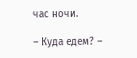час ночи.

– Куда едем? –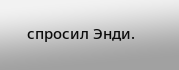спросил Энди.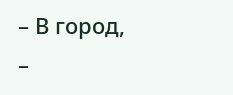– В город, –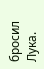бросил Лука.